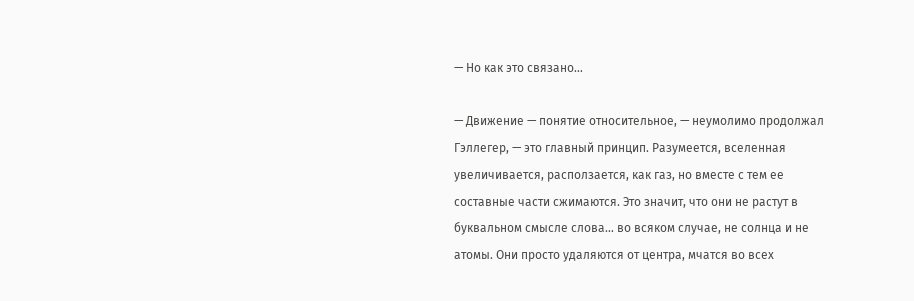— Но как это связано…

— Движение — понятие относительное, — неумолимо продолжал Гэллегер, — это главный принцип. Разумеется, вселенная увеличивается, расползается, как газ, но вместе с тем ее составные части сжимаются. Это значит, что они не растут в буквальном смысле слова… во всяком случае, не солнца и не атомы. Они просто удаляются от центра, мчатся во всех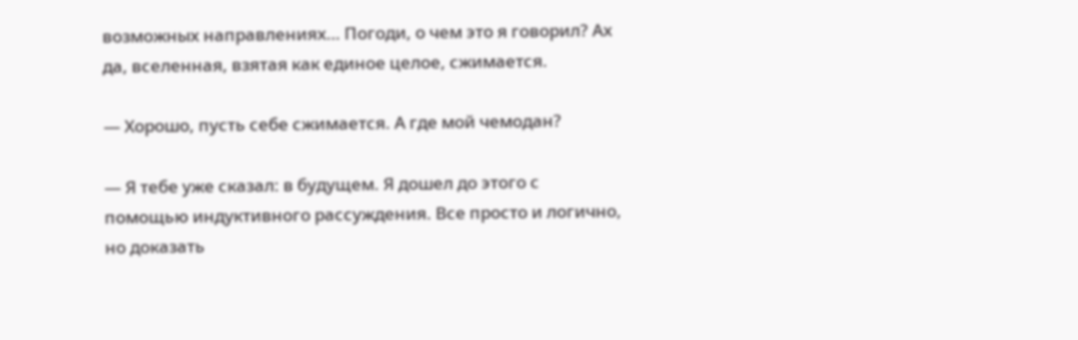возможных направлениях… Погоди, о чем это я говорил? Ах да, вселенная, взятая как единое целое, сжимается.

— Хорошо, пусть себе сжимается. А где мой чемодан?

— Я тебе уже сказал: в будущем. Я дошел до этого с помощью индуктивного рассуждения. Все просто и логично, но доказать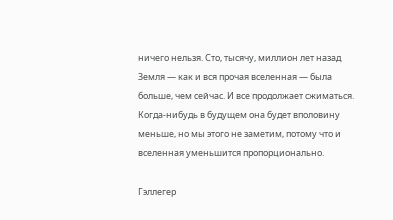ничего нельзя. Сто, тысячу, миллион лет назад Земля — как и вся прочая вселенная — была больше, чем сейчас. И все продолжает сжиматься. Когда-нибудь в будущем она будет вполовину меньше, но мы этого не заметим, потому что и вселенная уменьшится пропорционально.

Гэллегер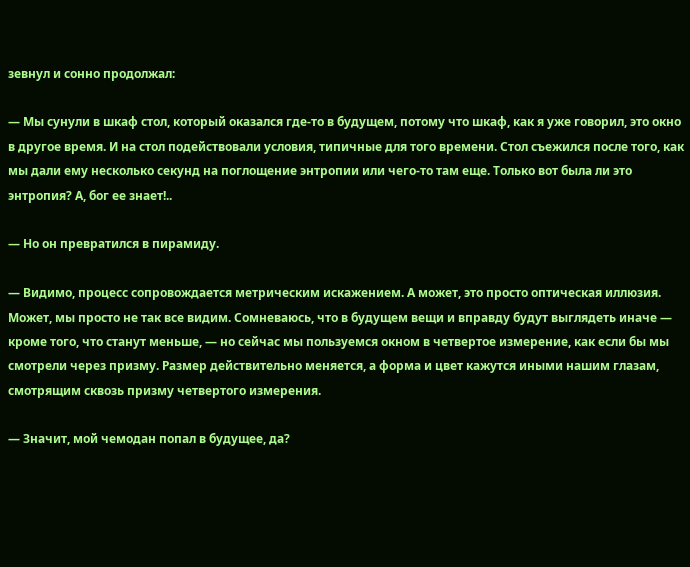зевнул и сонно продолжал:

— Мы сунули в шкаф стол, который оказался где-то в будущем, потому что шкаф, как я уже говорил, это окно в другое время. И на стол подействовали условия, типичные для того времени. Стол съежился после того, как мы дали ему несколько секунд на поглощение энтропии или чего-то там еще. Только вот была ли это энтропия? А, бог ее знает!..

— Но он превратился в пирамиду.

— Видимо, процесс сопровождается метрическим искажением. А может, это просто оптическая иллюзия. Может, мы просто не так все видим. Сомневаюсь, что в будущем вещи и вправду будут выглядеть иначе — кроме того, что станут меньше, — но сейчас мы пользуемся окном в четвертое измерение, как если бы мы смотрели через призму. Размер действительно меняется, а форма и цвет кажутся иными нашим глазам, смотрящим сквозь призму четвертого измерения.

— Значит, мой чемодан попал в будущее, да?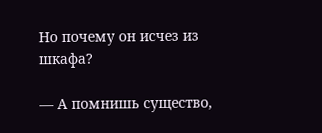Но почему он исчез из шкафа?

— А помнишь существо,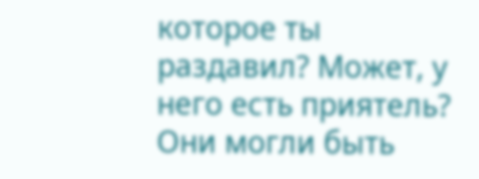которое ты раздавил? Может, у него есть приятель? Они могли быть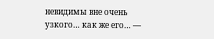невидимы вне очень узкого… как же его… —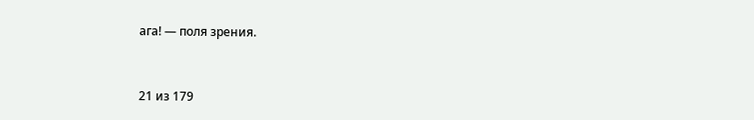ага! — поля зрения.



21 из 179